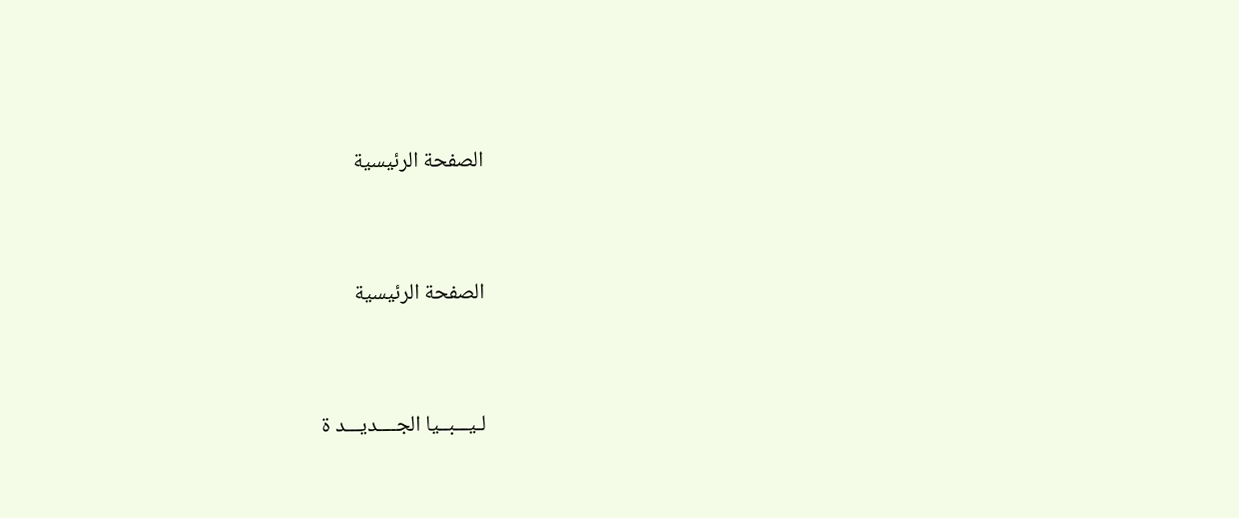الصفحة الرئيسية



الصفحة الرئيسية



لـيـــبــيا الجــــديـــد ة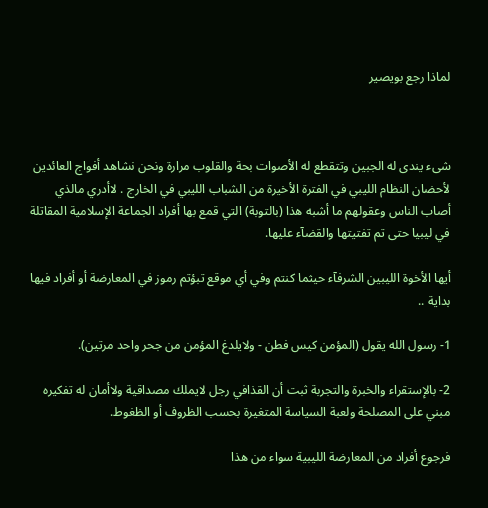لماذا رجع بويصير



شىء يندى له الجبين وتتقطع له الأصوات بحة والقلوب مرارة ونحن نشاهد أفواج العائدين لأحضان النظام الليبي في الفترة الأخيرة من الشباب الليبي في الخارج . لاأدري مالذي أصاب الناس وعقولهم ما أشبه هذا (بالتوبة) التي قمع بها أفراد الجماعة الإسلامية المقاتلة في ليبيا حتى تم تفتيتها والقضآء عليها.

أيها الأخوة الليبين الشرفآء حيثما كنتم وفي أي موقع تبؤتم رموز في المعارضة أو أفراد فيها بداية ..

1- رسول الله يقول (المؤمن كيس فطن - ولايلدغ المؤمن من جحر واحد مرتين).

2- بالإستقراء والخبرة والتجربة ثبت أن القذافي رجل لايملك مصداقية ولاأمان له تفكيره مبني على المصلحة ولعبة السياسة المتغيرة بحسب الظروف أو الظغوط.

فرجوع أفراد من المعارضة الليبية سواء من هذا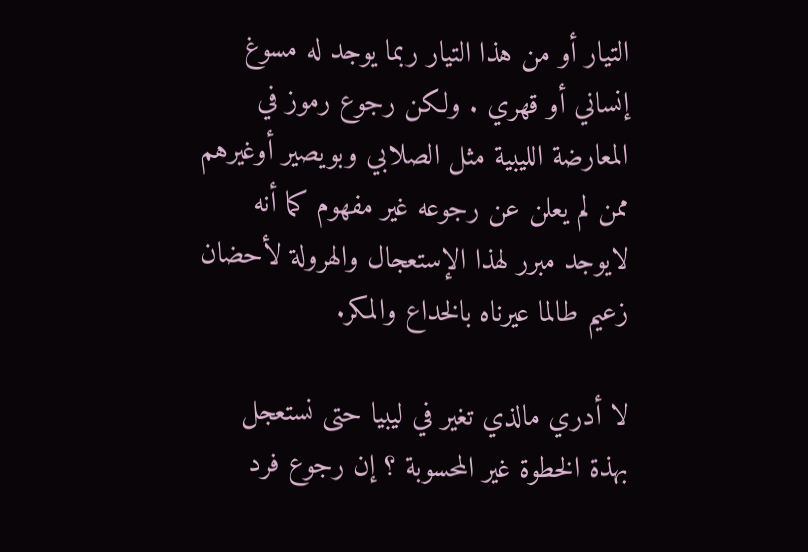التيار أو من هذا التيار ربما يوجد له مسوغ إنساني أو قهري . ولكن رجوع رموز في المعارضة الليبية مثل الصلابي وبويصير أوغيرهم ممن لم يعلن عن رجوعه غير مفهوم كما أنه لايوجد مبرر لهذا الإستعجال والهرولة لأحضان زعيم طالما عيرناه بالخداع والمكر.

لا أدري مالذي تغير في ليبيا حتى نستعجل بهذة الخطوة غير المحسوبة ؟ إن رجوع فرد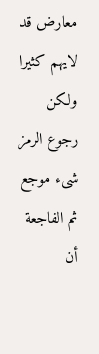معارض قد لايهم كثيرا ولكن رجوع الرمز شىء موجع ثم الفاجعة أن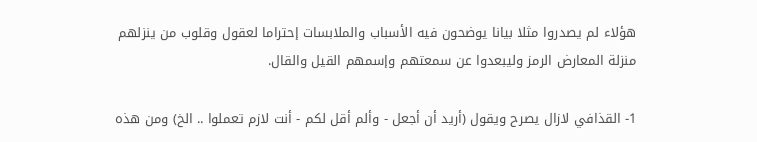هؤلاء لم يصدروا مثلا بيانا يوضحون فيه الأسباب والملابسات إحتراما لعقول وقلوب من ينزلهم منزلة المعارض الرمز وليبعدوا عن سمعتهم وإسمهم القيل والقال.

1- القذافي لازال يصرح ويقول (أريد أن أجعل - وألم أقل لكم - أنت لازم تعملوا .. الخ) ومن هذه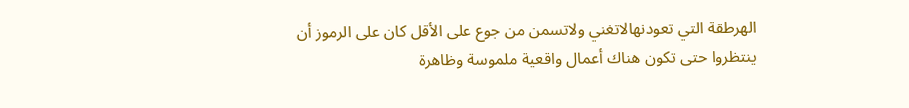الهرطقة التي تعودنهالاتغني ولاتسمن من جوع على الأقل كان على الرموز أن ينتظروا حتى تكون هناك أعمال واقعية ملموسة وظاهرة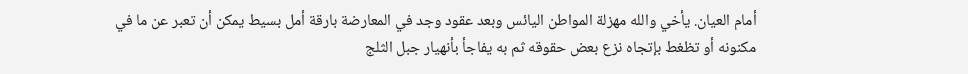أمام العيان. يأخي والله مهزلة المواطن اليائس وبعد عقود وجد في المعارضة بارقة أمل بسيط يمكن أن تعبر عن ما في مكنونه أو تظغط بإتجاه نزع بعض حقوقه ثم به يفاجأ بأنهيار جبل الثلج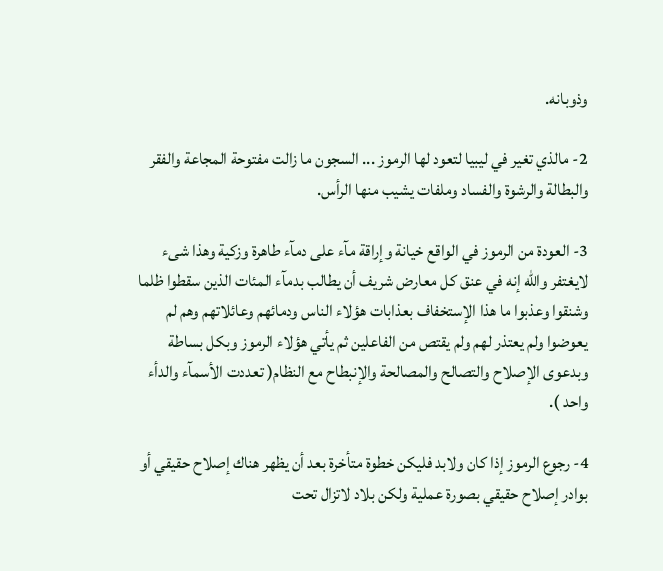وذوبانه.

2- مالذي تغير في ليبيا لتعود لها الرموز ... السجون ما زالت مفتوحة المجاعة والفقر والبطالة والرشوة والفساد وملفات يشيب منها الرأس.

3- العودة من الرموز في الواقع خيانة وإراقة مآء على دمآء طاهرة وزكية وهذا شىء لايغتفر والله إنه في عنق كل معارض شريف أن يطالب بدمآء المئات الذين سقطوا ظلما وشنقوا وعذبوا ما هذا الإستخفاف بعذابات هؤلاء الناس ودمائهم وعائلاتهم وهم لم يعوضوا ولم يعتذر لهم ولم يقتص من الفاعلين ثم يأتي هؤلاء الرموز وبكل بساطة وبدعوى الإصلاح والتصالح والمصالحة والإنبطاح مع النظام( تعددت الأسمآء والدأء واحد ).

4- رجوع الرموز إذا كان ولابد فليكن خطوة متأخرة بعد أن يظهر هناك إصلاح حقيقي أو بوادر إصلاح حقيقي بصورة عملية ولكن بلاد لاتزال تحت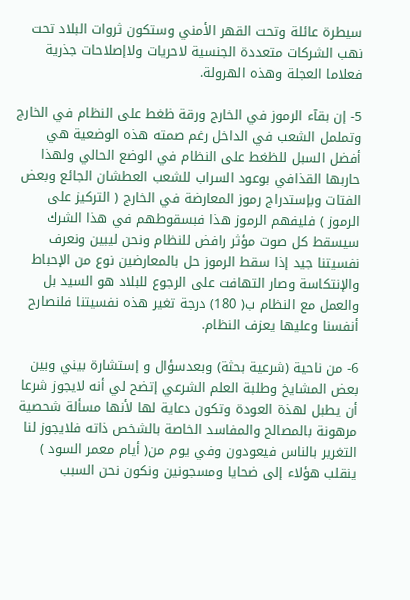سيطرة عائلة وتحت القهر الأمني وستكون ثروات البلاد تحت نهب الشركات متعددة الجنسية لاحريات ولاإصلاحات جذرية فعلاما العجلة وهذه الهرولة.

5- إن بقآء الرموز في الخارج ورقة ظغط على النظام في الخارج وتململ الشعب في الداخل رغم صمته هذه الوضعية هي أفضل السبل للظغط على النظام في الوضع الحالي ولهذا حاربها القذافي بوعود السراب للشعب العطشان الجائع وبعض الفتات وبإستدراج رموز المعارضة في الخارج ( التركيز على الرموز ) فليفهم الرموز هذا فبسقوطهم في هذا الشرك سيسقط كل صوت مؤثر رافض للنظام ونحن ليبين ونعرف نفسيتنا جيد إذا سقط الرموز حل بالمعارضين نوع من الإحباط والإنتكاسة وصار التهافت على الرجوع للبلاد هو السيد بل والعمل مع النظام ب( 180) درجة تغير هذه نفسيتنا فلنصارح أنفسنا وعليها يعزف النظام.

6- من ناحية (شرعية بحثة) وبعدسؤال و إستشارة بيني وبين بعض المشايخ وطلبة العلم الشرعي إتضح لي أنه لايجوز شرعا أن يطبل لهذة العودة وتكون دعاية لها لأنها مسألة شحصية مرهونة بالمصالح والمفاسد الخاصة بالشخص ذاته فلايجوز لنا التغرير بالناس فيعودون وفي يوم من( أيام معمر السود ) ينقلب هؤلاء إلى ضحايا ومسجونين ونكون نحن السبب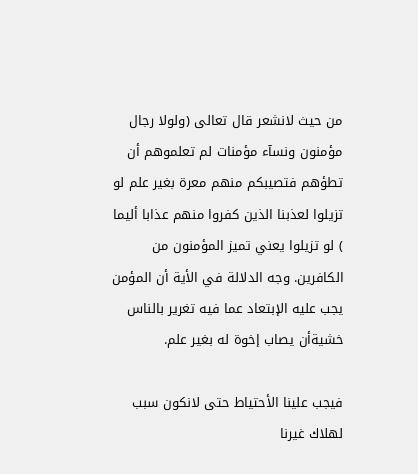من حيث لانشعر قال تعالى (ولولا رجال مؤمنون ونسآء مؤمنات لم تعلموهم أن تطؤهم فتصيبكم منهم معرة بغير علم لو تزيلوا لعذبنا الذين كفروا منهم عذابا أليما ) لو تزيلوا يعني تميز المؤمنون من الكافرين. وجه الدلالة في الأية أن المؤمن يجب عليه الإبتعاد عما فيه تغرير بالناس خشيةأن يصاب إخوة له بغير علم.

فيجب علينا الأحتياط حتى لانكون سبب لهلاك غيرنا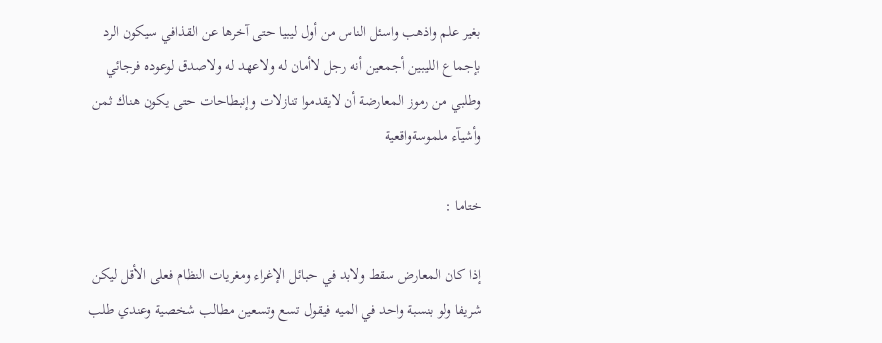بغير علم واذهب واسئل الناس من أول ليبيا حتى آخرها عن القذافي سيكون الرد بإجماع الليبين أجمعين أنه رجل لاأمان له ولاعهد له ولاصدق لوعوده فرجائي وطلبي من رموز المعارضة أن لايقدموا تنازلات وإنبطاحات حتى يكون هناك ثمن وأشيآء ملموسةواقعية

ختاما :

إذا كان المعارض سقط ولابد في حبائل الإغراء ومغريات النظام فعلى الأقل ليكن شريفا ولو بنسبة واحد في الميه فيقول تسع وتسعين مطالب شخصية وعندي طلب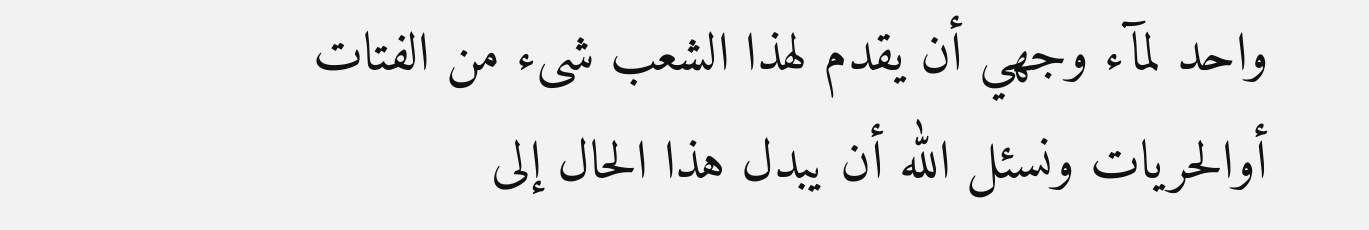واحد لمآء وجهي أن يقدم لهذا الشعب شىء من الفتات أوالحريات ونسئل الله أن يبدل هذا الحال إلى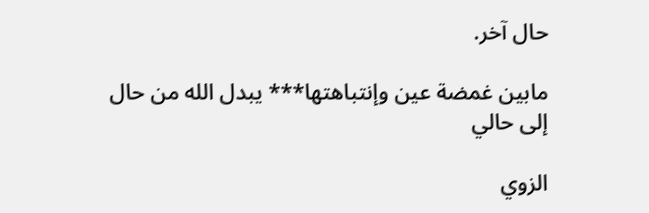حال آخر.

مابين غمضة عين وإنتباهتها*** يبدل الله من حال إلى حالي

الزوي